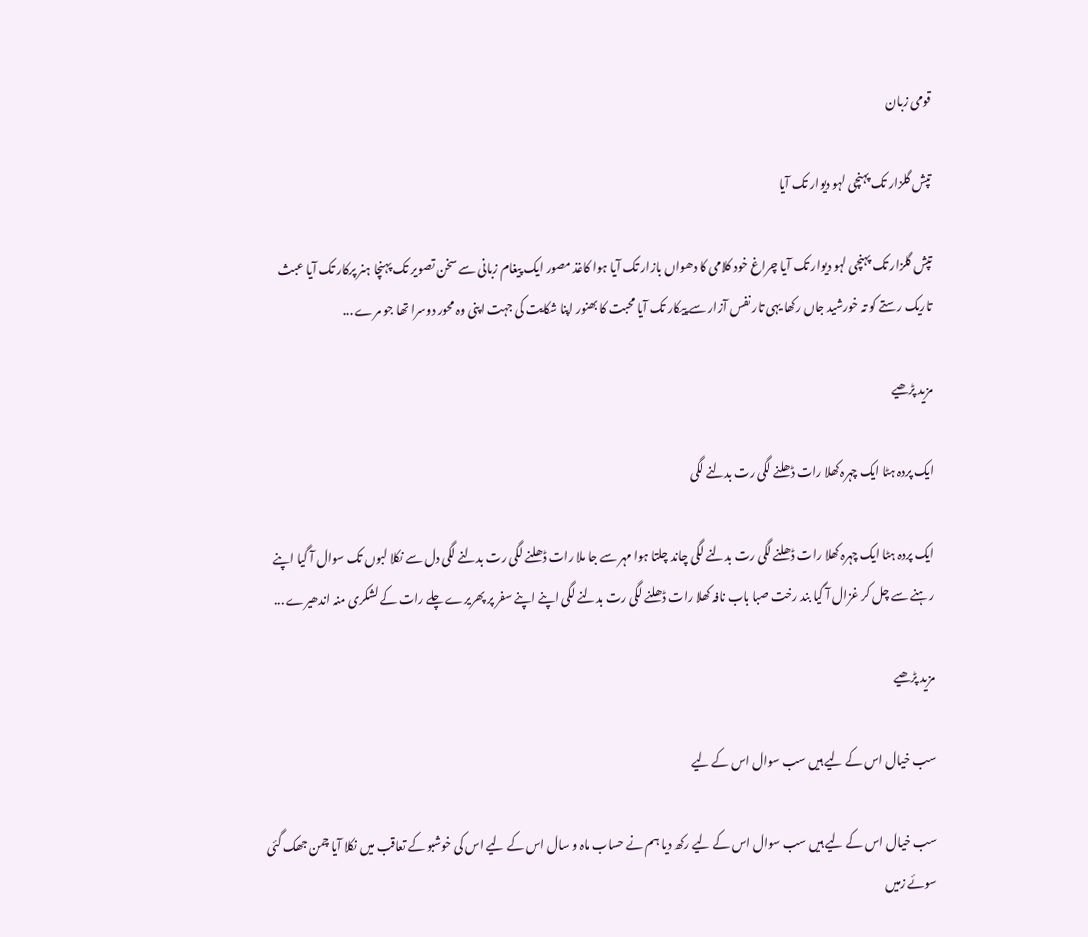قومی زبان

تپش گلزار تک پہنچی لہو دیوار تک آیا

تپش گلزار تک پہنچی لہو دیوار تک آیا چراغ خود کلامی کا دھواں بازار تک آیا ہوا کاغذ مصور ایک پیغام زبانی سے سخن تصویر تک پہنچا ہنر پرکار تک آیا عبث تاریک رستے کو تہ خورشید جاں رکھا یہی تار نفس آزار سے پیکار تک آیا محبت کا بھنور اپنا شکایت کی جہت اپنی وہ محور دوسرا تھا جو مرے ...

مزید پڑھیے

ایک پردہ ہٹا ایک چہرہ کھلا رات ڈھلنے لگی رت بدلنے لگی

ایک پردہ ہٹا ایک چہرہ کھلا رات ڈھلنے لگی رت بدلنے لگی چاند چلتا ہوا مہر سے جا ملا رات ڈھلنے لگی رت بدلنے لگی دل سے نکلا لبوں تک سوال آ گیا اپنے رہنے سے چل کر غزال آ گیا بند رخت صبا باب نافہ کھلا رات ڈھلنے لگی رت بدلنے لگی اپنے اپنے سفر پر پھریرے چلے رات کے لشکری منہ اندھیرے ...

مزید پڑھیے

سب خیال اس کے لیے ہیں سب سوال اس کے لیے

سب خیال اس کے لیے ہیں سب سوال اس کے لیے رکھ دیا ہم نے حساب ماہ و سال اس کے لیے اس کی خوشبو کے تعاقب میں نکلا آیا چمن جھک گئی سوئے زمیں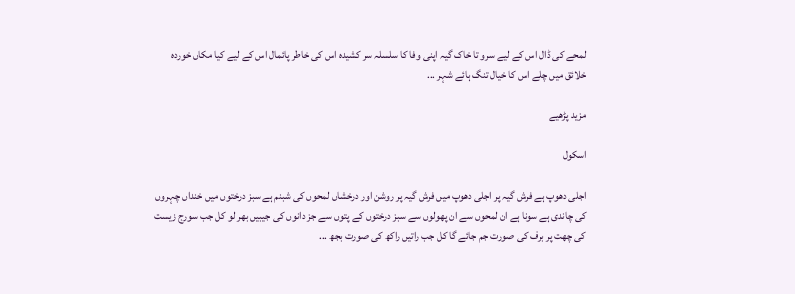لمحے کی ڈال اس کے لیے سرو تا خاک گیہ اپنی وفا کا سلسلہ سر کشیدہ اس کی خاطر پائمال اس کے لیے کیا مکاں خوردہ خلائق میں چلے اس کا خیال تنگ ہائے شہر ...

مزید پڑھیے

اسکول

اجلی دھوپ ہے فرش گیہ پر اجلی دھوپ میں فرش گیہ پر روشن اور درخشاں لمحوں کی شبنم ہے سبز درختوں میں خنداں چہروں کی چاندی ہے سونا ہے ان لمحوں سے ان پھولوں سے سبز درختوں کے پتوں سے جز دانوں کی جیبیں بھر لو کل جب سورج زیست کی چھت پر برف کی صورت جم جائے گا کل جب راتیں راکھ کی صورت بجھ ...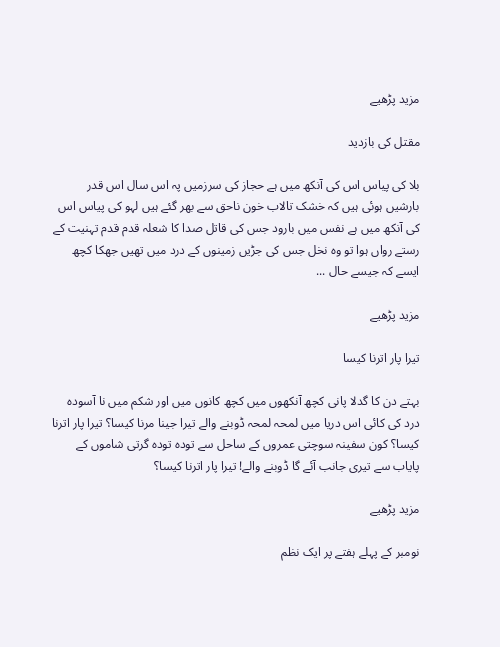مزید پڑھیے

مقتل کی بازدید

بلا کی پیاس اس کی آنکھ میں ہے حجاز کی سرزمیں پہ اس سال اس قدر بارشیں ہوئی ہیں کہ خشک تالاب خون ناحق سے بھر گئے ہیں لہو کی پیاس اس کی آنکھ میں ہے نفس میں بارود جس کی قاتل صدا کا شعلہ قدم قدم تہنیت کے رستے رواں ہوا تو وہ نخل جس کی جڑیں زمینوں کے درد میں تھیں جھکا کچھ ایسے کہ جیسے حال ...

مزید پڑھیے

تیرا پار اترنا کیسا

بہتے دن کا گدلا پانی کچھ آنکھوں میں کچھ کانوں میں اور شکم میں نا آسودہ درد کی کائی اس دریا میں لمحہ لمحہ ڈوبنے والے تیرا جینا مرنا کیسا؟ تیرا پار اترنا کیسا؟ کون سفینہ سوچتی عمروں کے ساحل سے تودہ تودہ گرتی شاموں کے پایاب سے تیری جانب آئے گا ڈوبنے والے! تیرا پار اترنا کیسا؟

مزید پڑھیے

نومبر کے پہلے ہفتے پر ایک نظم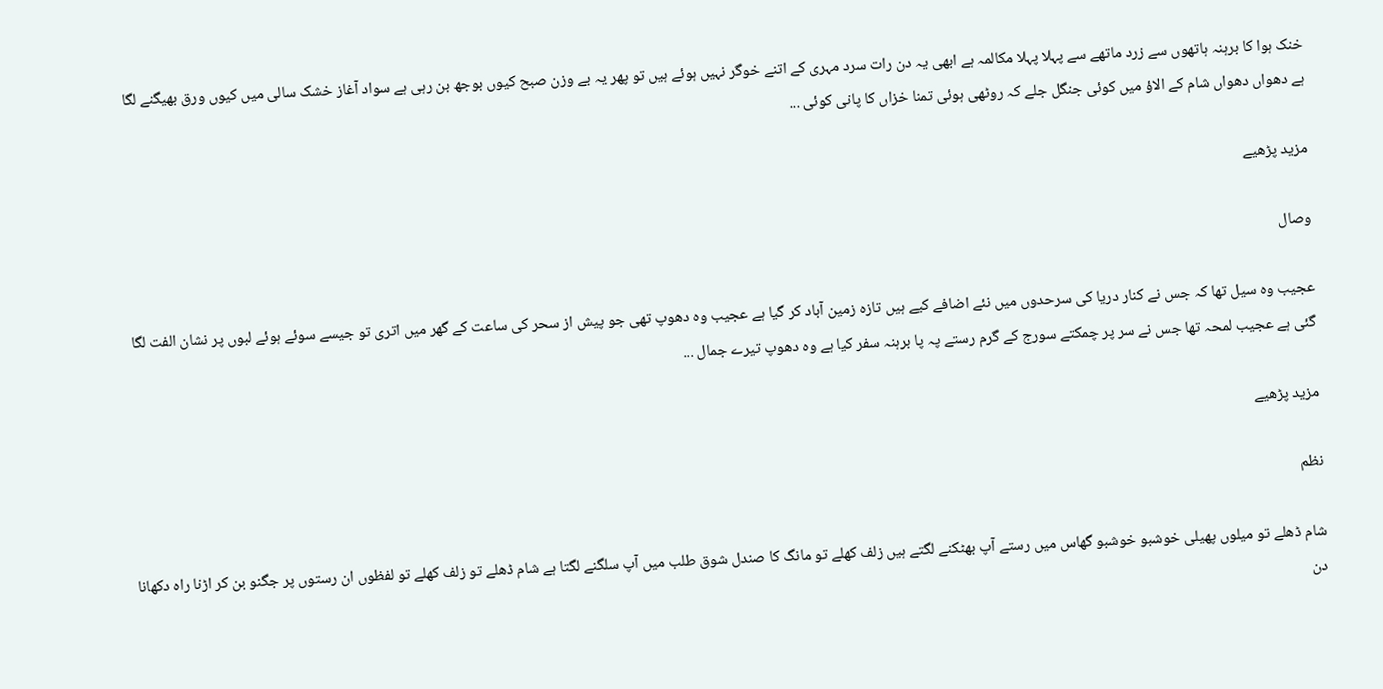خنک ہوا کا برہنہ ہاتھوں سے زرد ماتھے سے پہلا پہلا مکالمہ ہے ابھی یہ دن رات سرد مہری کے اتنے خوگر نہیں ہوئے ہیں تو پھر یہ بے وزن صبح کیوں بوجھ بن رہی ہے سواد آغاز‌‌ خشک سالی میں کیوں ورق بھیگنے لگا ہے دھواں دھواں شام کے الاؤ میں کوئی جنگل جلے کہ روٹھی ہوئی تمنا خزاں کا پانی کوئی ...

مزید پڑھیے

وصال

عجیب وہ سیل تھا کہ جس نے کنار دریا کی سرحدوں میں نئے اضافے کیے ہیں تازہ زمین آباد کر گیا ہے عجیب وہ دھوپ تھی جو پیش از سحر کی ساعت کے گھر میں اتری تو جیسے سوئے ہوئے لبوں پر نشان الفت لگا گئی ہے عجیب لمحہ تھا جس نے سر پر چمکتے سورج کے گرم رستے پہ پا برہنہ سفر کیا ہے وہ دھوپ تیرے جمال ...

مزید پڑھیے

نظم

شام ڈھلے تو میلوں پھیلی خوشبو خوشبو گھاس میں رستے آپ بھٹکنے لگتے ہیں زلف کھلے تو مانگ کا صندل شوق طلب میں آپ سلگنے لگتا ہے شام ڈھلے تو زلف کھلے تو لفظوں ان رستوں پر جگنو بن کر اڑنا راہ دکھانا دن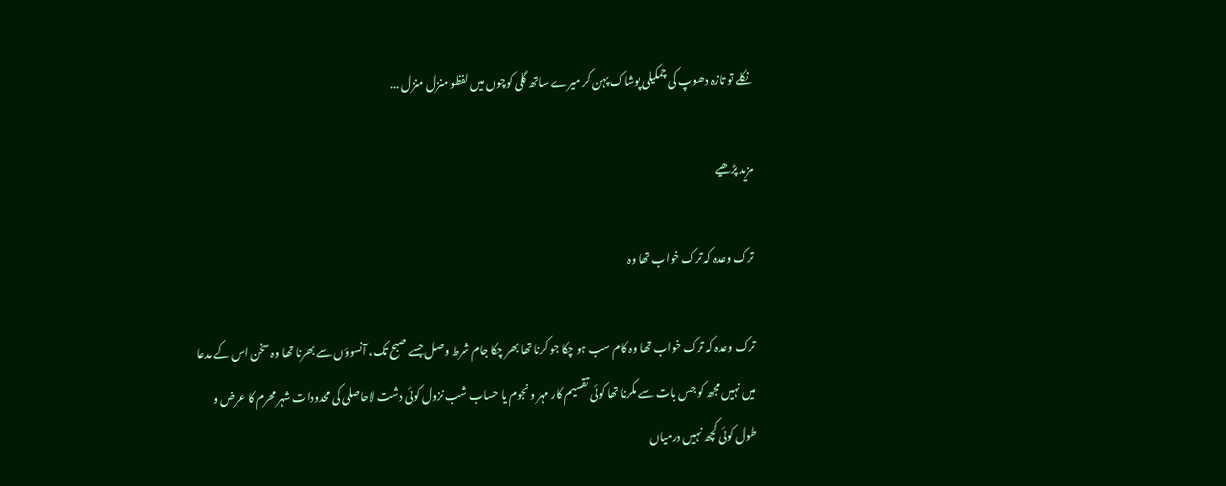نکلے تو تازہ دھوپ کی چمکیلی پوشاک پہن کر میرے ساتھ گلی کوچوں میں لفظو منزل منزل ...

مزید پڑھیے

ترک وعدہ کہ ترک خواب تھا وہ

ترک وعدہ کہ ترک خواب تھا وہ کام سب ہو چکا جو کرنا تھا بھر چکا جام شرط وصل جسے صبح تک، آنسوؤں سے بھرنا تھا وہ سخن اس کے مدعا میں نہیں مجھ کو جس بات سے مکرنا تھا کوئی تقسیم کار مہر و نجوم یا حساب شب نزول کوئی دشت لاحاصلی کی محدودات شہر محرم کا عرض و طول کوئی کچھ نہیں درمیاں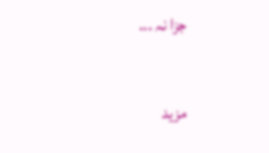جزا نہ ...

مزید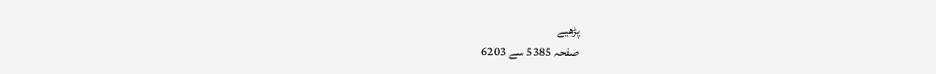پڑھیے
صفحہ 5385 سے 6203